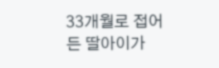33개월로 접어든 딸아이가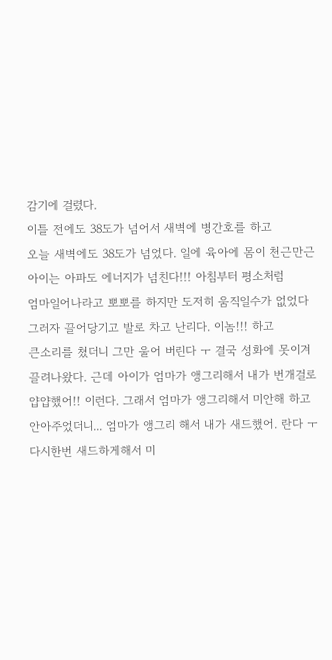감기에 걸렸다.
이틀 전에도 38도가 넘어서 새벽에 병간호를 하고
오늘 새벽에도 38도가 넘었다. 일에 육아에 몸이 천근만근
아이는 아파도 에너지가 넘친다!!! 아침부터 평소처럼
엄마일어나라고 뽀뽀를 하지만 도저히 움직일수가 없었다
그러자 끌어당기고 발로 차고 난리다. 이놈!!! 하고
큰소리를 쳤더니 그만 울어 버린다 ㅜ 결국 성화에 못이겨
끌려나왔다. 근데 아이가 엄마가 앵그리해서 내가 번개걸로
얍얍했어!! 이런다. 그래서 엄마가 앵그리해서 미안해 하고
안아주었더니... 엄마가 앵그리 해서 내가 새드했어. 란다 ㅜ
다시한번 새드하게해서 미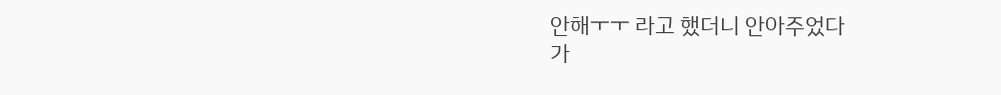안해ㅜㅜ 라고 했더니 안아주었다
가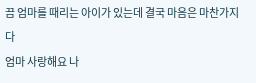끔 엄마를 때리는 아이가 있는데 결국 마음은 마찬가지다
엄마 사랑해요 나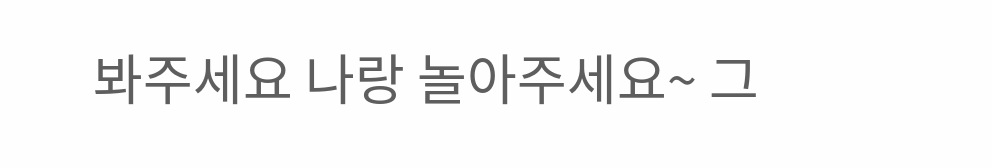봐주세요 나랑 놀아주세요~ 그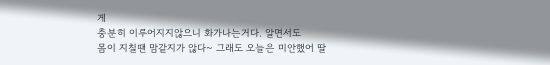게
충분히 이루어지지않으니 화가나는거다. 알면서도
몸이 지칠땐 맘같지가 않다~ 그래도 오늘은 미안했어 딸